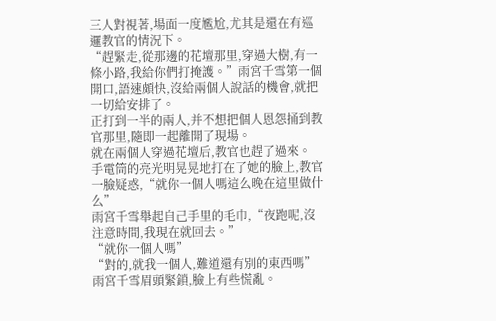三人對視著,場面一度尷尬,尤其是還在有巡邏教官的情況下。
“趕緊走,從那邊的花壇那里,穿過大樹,有一條小路,我給你們打掩護。”雨宮千雪第一個開口,語速頗快,沒給兩個人說話的機會,就把一切給安排了。
正打到一半的兩人,并不想把個人恩怨捅到教官那里,隨即一起離開了現場。
就在兩個人穿過花壇后,教官也趕了過來。
手電筒的亮光明晃晃地打在了她的臉上,教官一臉疑惑,“就你一個人嗎這么晚在這里做什么”
雨宮千雪舉起自己手里的毛巾,“夜跑呢,沒注意時間,我現在就回去。”
“就你一個人嗎”
“對的,就我一個人,難道還有別的東西嗎”雨宮千雪眉頭緊鎖,臉上有些慌亂。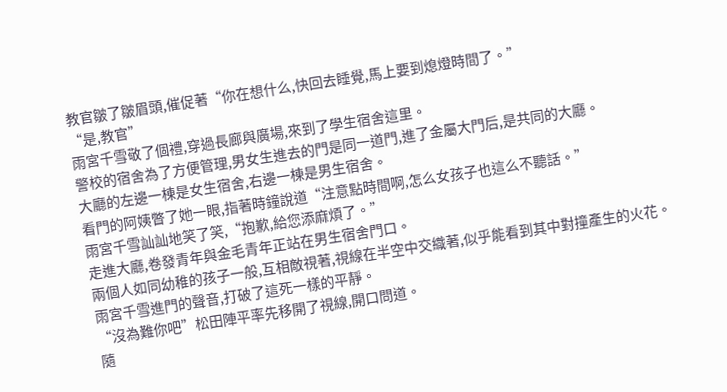教官皺了皺眉頭,催促著“你在想什么,快回去睡覺,馬上要到熄燈時間了。”
“是,教官”
雨宮千雪敬了個禮,穿過長廊與廣場,來到了學生宿舍這里。
警校的宿舍為了方便管理,男女生進去的門是同一道門,進了金屬大門后,是共同的大廳。
大廳的左邊一棟是女生宿舍,右邊一棟是男生宿舍。
看門的阿姨瞥了她一眼,指著時鐘說道“注意點時間啊,怎么女孩子也這么不聽話。”
雨宮千雪訕訕地笑了笑,“抱歉,給您添麻煩了。”
走進大廳,卷發青年與金毛青年正站在男生宿舍門口。
兩個人如同幼稚的孩子一般,互相敵視著,視線在半空中交織著,似乎能看到其中對撞產生的火花。
雨宮千雪進門的聲音,打破了這死一樣的平靜。
“沒為難你吧”松田陣平率先移開了視線,開口問道。
隨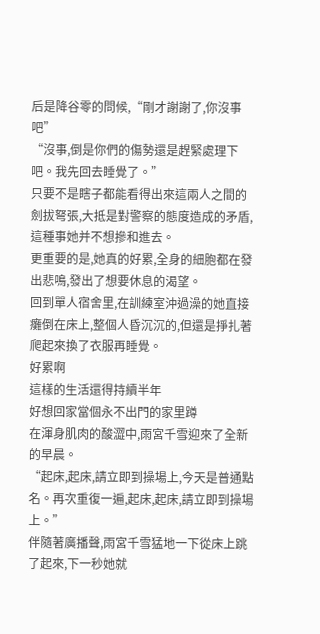后是降谷零的問候,“剛才謝謝了,你沒事吧”
“沒事,倒是你們的傷勢還是趕緊處理下吧。我先回去睡覺了。”
只要不是瞎子都能看得出來這兩人之間的劍拔弩張,大抵是對警察的態度造成的矛盾,這種事她并不想摻和進去。
更重要的是,她真的好累,全身的細胞都在發出悲鳴,發出了想要休息的渴望。
回到單人宿舍里,在訓練室沖過澡的她直接癱倒在床上,整個人昏沉沉的,但還是掙扎著爬起來換了衣服再睡覺。
好累啊
這樣的生活還得持續半年
好想回家當個永不出門的家里蹲
在渾身肌肉的酸澀中,雨宮千雪迎來了全新的早晨。
“起床,起床,請立即到操場上,今天是普通點名。再次重復一遍,起床,起床,請立即到操場上。”
伴隨著廣播聲,雨宮千雪猛地一下從床上跳了起來,下一秒她就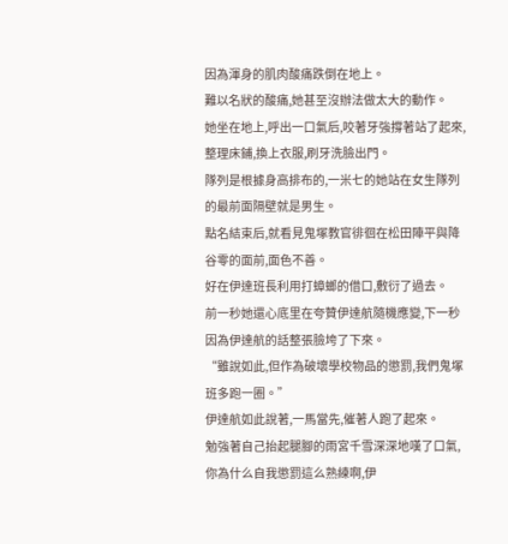因為渾身的肌肉酸痛跌倒在地上。
難以名狀的酸痛,她甚至沒辦法做太大的動作。
她坐在地上,呼出一口氣后,咬著牙強撐著站了起來,整理床鋪,換上衣服,刷牙洗臉出門。
隊列是根據身高排布的,一米七的她站在女生隊列的最前面隔壁就是男生。
點名結束后,就看見鬼塚教官徘徊在松田陣平與降谷零的面前,面色不善。
好在伊達班長利用打蟑螂的借口,敷衍了過去。
前一秒她還心底里在夸贊伊達航隨機應變,下一秒因為伊達航的話整張臉垮了下來。
“雖說如此,但作為破壞學校物品的懲罰,我們鬼塚班多跑一圈。”
伊達航如此說著,一馬當先,催著人跑了起來。
勉強著自己抬起腿腳的雨宮千雪深深地嘆了口氣,你為什么自我懲罰這么熟練啊,伊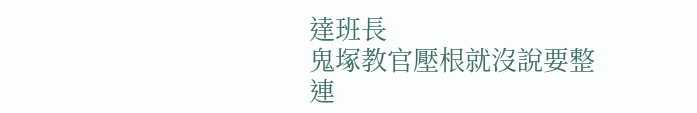達班長
鬼塚教官壓根就沒說要整連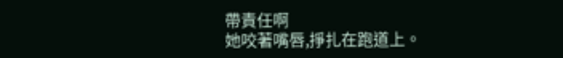帶責任啊
她咬著嘴唇,掙扎在跑道上。